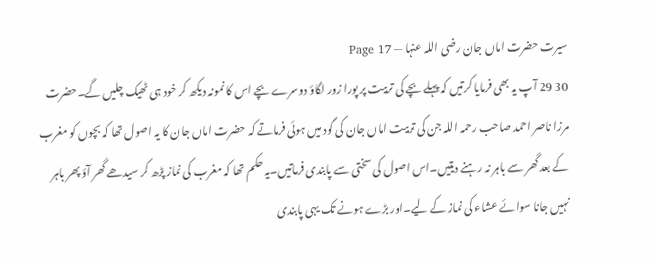سیرت حضرت اماں جان رضی اللہ عنہا — Page 17
30 29 آپ یہ بھی فرمایا کرتیں کہ پہلے بچے کی تربیت پر پورا زور لگاؤ دوسرے بچے اس کا نمونہ دیکھ کر خود ہی ٹھیک چلیں گے۔حضرت مرزا ناصر احمد صاحب رحمہ اللہ جن کی تربیت اماں جان کی گود میں ہوئی فرماتے کہ حضرت اماں جان کا یہ اصول تھا کہ بچوں کو مغرب کے بعد گھر سے باہر نہ رہنے دیتیں۔اس اصول کی سختی سے پابندی فرماتیں۔یہ حکم تھا کہ مغرب کی نماز پڑھ کر سیدھے گھر آؤ پھر باہر نہیں جانا سوائے عشاء کی نماز کے لیے۔اور بڑے ہونے تک یہی پابندی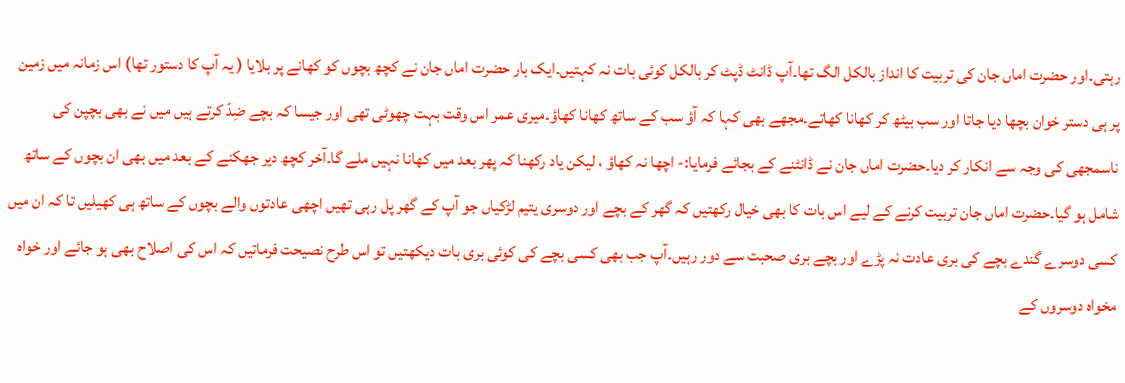رہتی۔اور حضرت اماں جان کی تربیت کا انداز بالکل الگ تھا۔آپ ڈانٹ ڈپٹ کر بالکل کوئی بات نہ کہتیں۔ایک بار حضرت اماں جان نے کچھ بچوں کو کھانے پر بلایا ( یہ آپ کا دستور تھا) اس زمانہ میں زمین پر ہی دستر خوان بچھا دیا جاتا اور سب بیٹھ کر کھانا کھاتے۔مجھے بھی کہا کہ آؤ سب کے ساتھ کھانا کھاؤ۔میری عمر اس وقت بہت چھوٹی تھی اور جیسا کہ بچے ضِدّ کرتے ہیں میں نے بھی بچپن کی ناسمجھی کی وجہ سے انکار کر دیا۔حضرت اماں جان نے ڈانٹنے کے بجائے فرمایا:- اچھا نہ کھاؤ ، لیکن یاد رکھنا کہ پھر بعد میں کھانا نہیں ملے گا۔آخر کچھ دیر جھکنے کے بعد میں بھی ان بچوں کے ساتھ شامل ہو گیا۔حضرت اماں جان تربیت کرنے کے لیے اس بات کا بھی خیال رکھتیں کہ گھر کے بچے اور دوسری یتیم لڑکیاں جو آپ کے گھر پل رہی تھیں اچھی عادتوں والے بچوں کے ساتھ ہی کھیلیں تا کہ ان میں کسی دوسرے گندے بچے کی بری عادت نہ پڑے اور بچے بری صحبت سے دور رہیں۔آپ جب بھی کسی بچے کی کوئی بری بات دیکھتیں تو اس طرح نصیحت فرماتیں کہ اس کی اصلاح بھی ہو جائے اور خواہ مخواہ دوسروں کے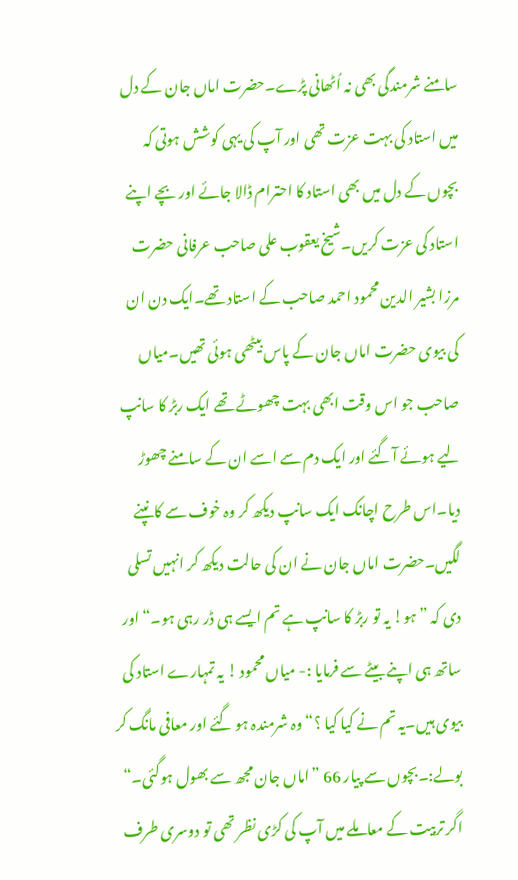سامنے شرمندگی بھی نہ اُٹھانی پڑے۔حضرت اماں جان کے دل میں استاد کی بہت عزت تھی اور آپ کی یہی کوشش ہوتی کہ بچوں کے دل میں بھی استاد کا احترام ڈالا جائے اور بچے اپنے استاد کی عزت کریں۔شیخ یعقوب علی صاحب عرفانی حضرت مرزا بشیر الدین محمود احمد صاحب کے استاد تھے۔ایک دن ان کی بیوی حضرت اماں جان کے پاس بیٹھی ہوئی تھیں۔میاں صاحب جو اس وقت ابھی بہت چھوٹے تھے ایک ربڑ کا سانپ لیے ہوئے آگئے اور ایک دم سے اسے ان کے سامنے چھوڑ دیا۔اس طرح اچانک ایک سانپ دیکھ کر وہ خوف سے کانپنے لگیں۔حضرت اماں جان نے ان کی حالت دیکھ کر انہیں تسلی دی کہ ” ہو! یہ تو ربڑ کا سانپ ہے تم ایسے ہی ڈر رہی ہو۔“ اور ساتھ ہی اپنے بیٹے سے فرمایا :- میاں محمود ! یہ تمہارے استاد کی بیوی ہیں۔یہ تم نے کیا کیا ؟“ وہ شرمندہ ہو گئے اور معافی مانگ کر بولے:۔بچوں سے پیار 66 ”اماں جان مجھ سے بھول ہوگئی۔“ اگر تربیت کے معاملے میں آپ کی کڑی نظر تھی تو دوسری طرف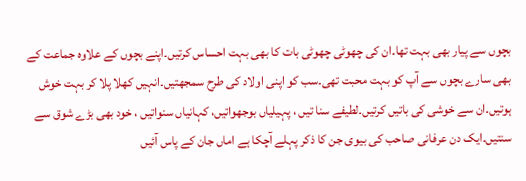بچوں سے پیار بھی بہت تھا۔ان کی چھوٹی چھوٹی بات کا بھی بہت احساس کرتیں۔اپنے بچوں کے علاوہ جماعت کے بھی سارے بچوں سے آپ کو بہت محبت تھی۔سب کو اپنی اولاد کی طرح سمجھتیں۔انہیں کھلا پلا کر بہت خوش ہوتیں۔ان سے خوشی کی باتیں کرتیں۔لطیفے سنا تیں ، پہیلیاں بوجھواتیں، کہانیاں سنواتیں ، خود بھی بڑے شوق سے سنتیں۔ایک دن عرفانی صاحب کی بیوی جن کا ذکر پہلے آچکا ہے اماں جان کے پاس آئیں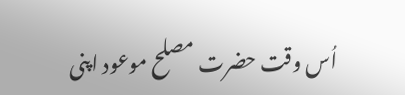اُس وقت حضرت مصلح موعود اپنی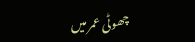چھوٹی عمر میں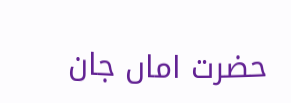حضرت اماں جان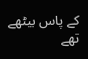کے پاس بیٹھے تھے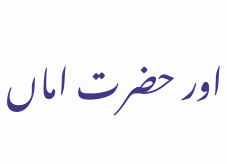اور حضرت اماں